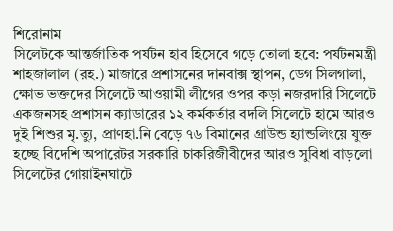শিরোনাম
সিলেটকে আন্তর্জাতিক পর্যটন হাব হিসেবে গড়ে তোলা হবে: পর্যটনমন্ত্রী শাহজালাল (রহ.) মাজারে প্রশাসনের দানবাক্স স্থাপন, ডেগ সিলগালা, ক্ষোভ ভক্তদের সিলেটে আওয়ামী লীগের ওপর কড়া নজরদারি সিলেটে একজনসহ প্রশাসন ক্যাডারের ১২ কর্মকর্তার বদলি সিলেটে হামে আরও দুই শিশুর মৃ.ত্যু, প্রাণহা.নি বেড়ে ৭৬ বিমানের গ্রাউন্ড হ্যান্ডলিংয়ে যুক্ত হচ্ছে বিদেশি অপারেটর সরকারি চাকরিজীবীদের আরও সুবিধা বাড়লো সি‌লে‌টের গোয়াইনঘাটে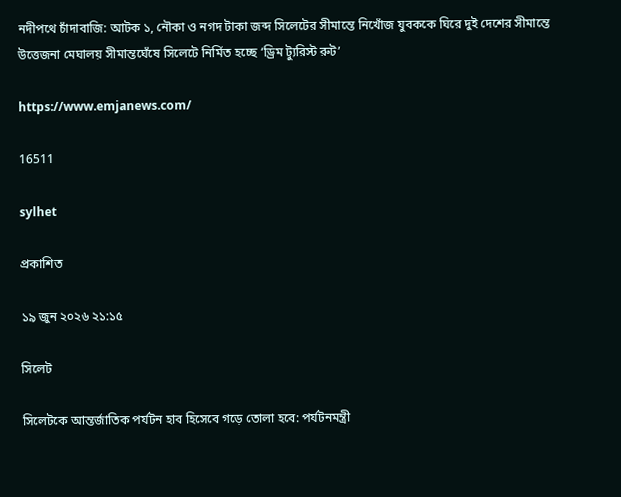নদীপথে চাঁদাবাজি: আটক ১, নৌকা ও নগদ টাকা জব্দ সিলেটের সীমান্তে নিখোঁজ যুবককে ঘিরে দুই দেশের সীমান্তে উত্তেজনা মেঘালয় সীমান্তঘেঁষে সিলেটে নির্মিত হচ্ছে ‘ড্রিম ট্যুরিস্ট রুট’

https://www.emjanews.com/

16511

sylhet

প্রকাশিত

১৯ জুন ২০২৬ ২১:১৫

সিলেট

সিলেটকে আন্তর্জাতিক পর্যটন হাব হিসেবে গড়ে তোলা হবে: পর্যটনমন্ত্রী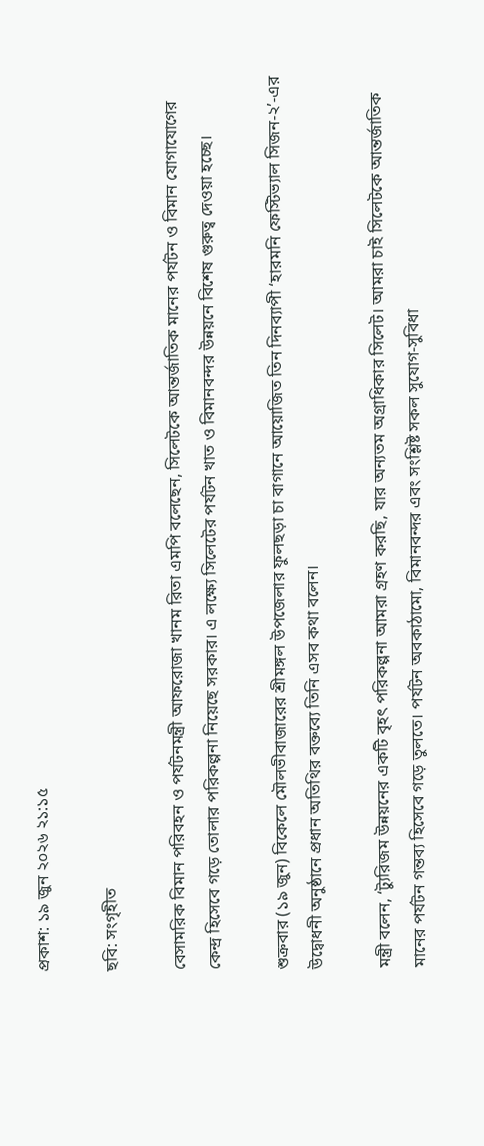প্রকাশ: ১৯ জুন ২০২৬ ২১:১৫

ছবি: সংগৃহীত

বেসামরিক বিমান পরিবহন ও পর্যটনমন্ত্রী আফরোজা খানম রিতা এমপি বলেছেন, সিলেটকে আন্তর্জাতিক মানের পর্যটন ও বিমান যোগাযোগের কেন্দ্র হিসেবে গড়ে তোলার পরিকল্পনা নিয়েছে সরকার। এ লক্ষ্যে সিলেটের পর্যটন খাত ও বিমানবন্দর উন্নয়নে বিশেষ গুরুত্ব দেওয়া হচ্ছে।

শুক্রবার (১৯ জুন) বিকেলে মৌলভীবাজারের শ্রীমঙ্গল উপজেলার ফুলছড়া চা বাগানে আয়োজিত তিন দিনব্যাপী ‘হারমনি ফেস্টিভ্যাল সিজন-২’-এর উদ্বোধনী অনুষ্ঠানে প্রধান অতিথির বক্তব্যে তিনি এসব কথা বলেন।

মন্ত্রী বলেন, ‘ট্যুরিজম উন্নয়নের একটি বৃহৎ পরিকল্পনা আমরা গ্রহণ করছি, যার অন্যতম অগ্রাধিকার সিলেট। আমরা চাই সিলেটকে আন্তর্জাতিক মানের পর্যটন গন্তব্য হিসেবে গড়ে তুলতে। পর্যটন অবকাঠামো, বিমানবন্দর এবং সংশ্লিষ্ট সকল সুযোগ-সুবিধা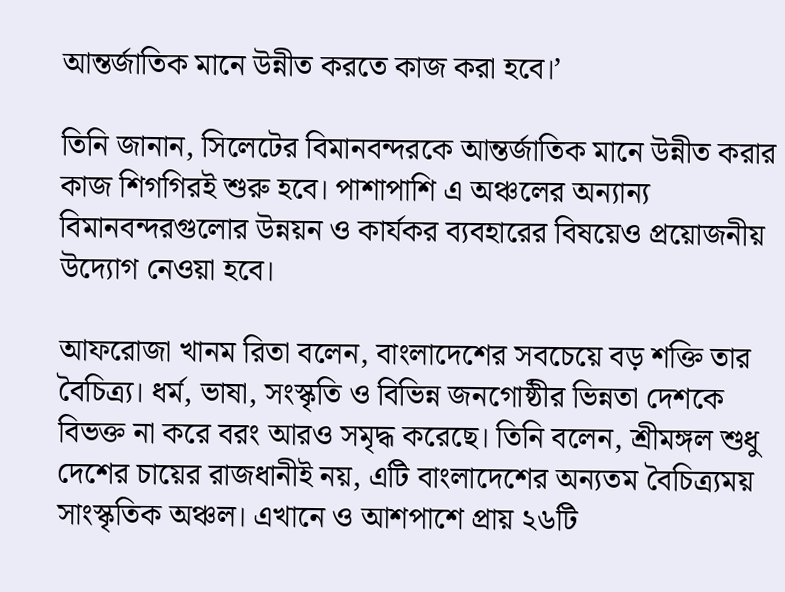আন্তর্জাতিক মানে উন্নীত করতে কাজ করা হবে।’

তিনি জানান, সিলেটের বিমানবন্দরকে আন্তর্জাতিক মানে উন্নীত করার কাজ শিগগিরই শুরু হবে। পাশাপাশি এ অঞ্চলের অন্যান্য বিমানবন্দরগুলোর উন্নয়ন ও কার্যকর ব্যবহারের বিষয়েও প্রয়োজনীয় উদ্যোগ নেওয়া হবে।

আফরোজা খানম রিতা বলেন, বাংলাদেশের সবচেয়ে বড় শক্তি তার বৈচিত্র্য। ধর্ম, ভাষা, সংস্কৃতি ও বিভিন্ন জনগোষ্ঠীর ভিন্নতা দেশকে বিভক্ত না করে বরং আরও সমৃদ্ধ করেছে। তিনি বলেন, শ্রীমঙ্গল শুধু দেশের চায়ের রাজধানীই নয়, এটি বাংলাদেশের অন্যতম বৈচিত্র্যময় সাংস্কৃতিক অঞ্চল। এখানে ও আশপাশে প্রায় ২৬টি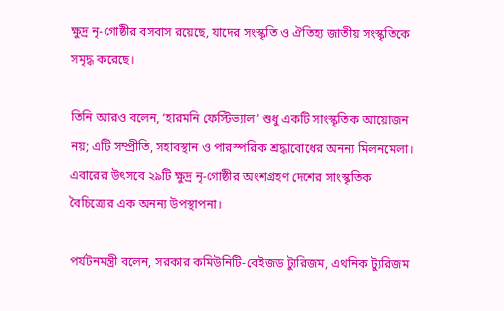ক্ষুদ্র নৃ-গোষ্ঠীর বসবাস রয়েছে, যাদের সংস্কৃতি ও ঐতিহ্য জাতীয় সংস্কৃতিকে সমৃদ্ধ করেছে।

তিনি আরও বলেন, ‘হারমনি ফেস্টিভ্যাল’ শুধু একটি সাংস্কৃতিক আয়োজন নয়; এটি সম্প্রীতি, সহাবস্থান ও পারস্পরিক শ্রদ্ধাবোধের অনন্য মিলনমেলা। এবারের উৎসবে ২৯টি ক্ষুদ্র নৃ-গোষ্ঠীর অংশগ্রহণ দেশের সাংস্কৃতিক বৈচিত্র্যের এক অনন্য উপস্থাপনা।

পর্যটনমন্ত্রী বলেন, সরকার কমিউনিটি-বেইজড ট্যুরিজম, এথনিক ট্যুরিজম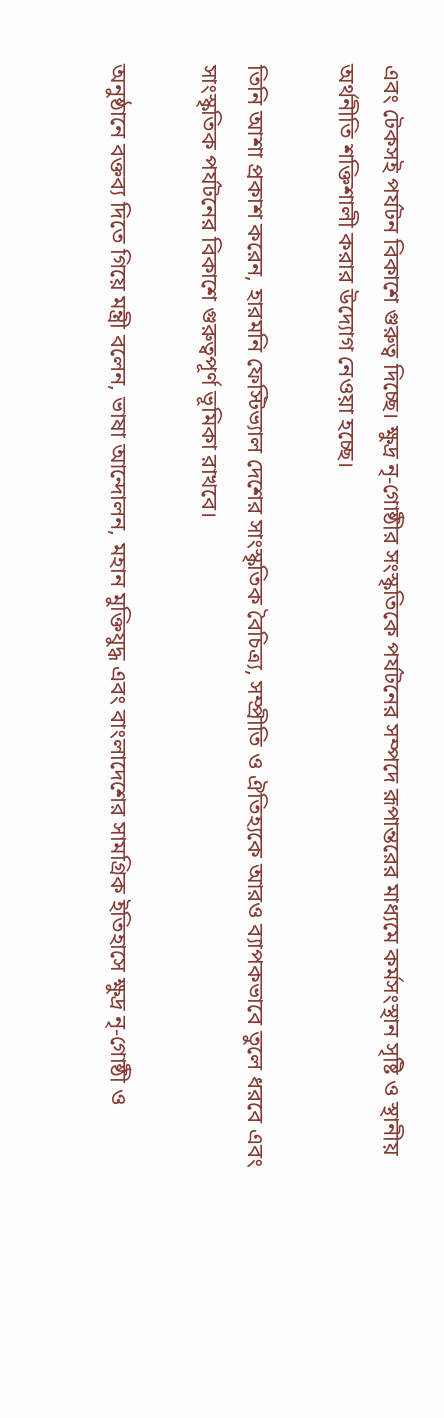এবং টেকসই পর্যটন বিকাশে গুরুত্ব দিচ্ছে। ক্ষুদ্র নৃ-গোষ্ঠীর সংস্কৃতিকে পর্যটনের সম্পদে রূপান্তরের মাধ্যমে কর্মসংস্থান সৃষ্টি ও স্থানীয় অর্থনীতি শক্তিশালী করার উদ্যোগ নেওয়া হচ্ছে।

তিনি আশা প্রকাশ করেন, হারমনি ফেস্টিভ্যাল দেশের সাংস্কৃতিক বৈচিত্র্য, সম্প্রীতি ও ঐতিহ্যকে আরও ব্যাপকভাবে তুলে ধরবে এবং সাংস্কৃতিক পর্যটনের বিকাশে গুরুত্বপূর্ণ ভূমিকা রাখবে।

অনুষ্ঠানে বক্তব্য দিতে গিয়ে মন্ত্রী বলেন, ভাষা আন্দোলন, মহান মুক্তিযুদ্ধ এবং বাংলাদেশের সামগ্রিক ইতিহাসে ক্ষুদ্র নৃ-গোষ্ঠী ও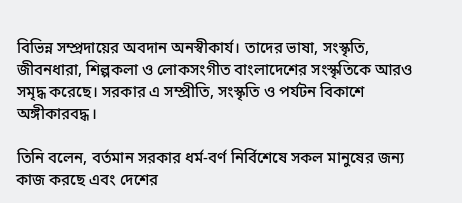বিভিন্ন সম্প্রদায়ের অবদান অনস্বীকার্য। তাদের ভাষা, সংস্কৃতি, জীবনধারা, শিল্পকলা ও লোকসংগীত বাংলাদেশের সংস্কৃতিকে আরও সমৃদ্ধ করেছে। সরকার এ সম্প্রীতি, সংস্কৃতি ও পর্যটন বিকাশে অঙ্গীকারবদ্ধ।

তিনি বলেন, বর্তমান সরকার ধর্ম-বর্ণ নির্বিশেষে সকল মানুষের জন্য কাজ করছে এবং দেশের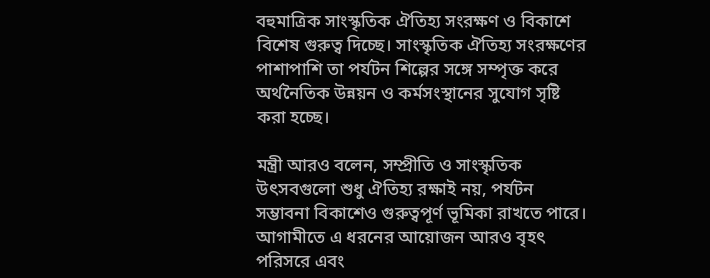বহুমাত্রিক সাংস্কৃতিক ঐতিহ্য সংরক্ষণ ও বিকাশে বিশেষ গুরুত্ব দিচ্ছে। সাংস্কৃতিক ঐতিহ্য সংরক্ষণের পাশাপাশি তা পর্যটন শিল্পের সঙ্গে সম্পৃক্ত করে অর্থনৈতিক উন্নয়ন ও কর্মসংস্থানের সুযোগ সৃষ্টি করা হচ্ছে।

মন্ত্রী আরও বলেন, সম্প্রীতি ও সাংস্কৃতিক উৎসবগুলো শুধু ঐতিহ্য রক্ষাই নয়, পর্যটন সম্ভাবনা বিকাশেও গুরুত্বপূর্ণ ভূমিকা রাখতে পারে। আগামীতে এ ধরনের আয়োজন আরও বৃহৎ পরিসরে এবং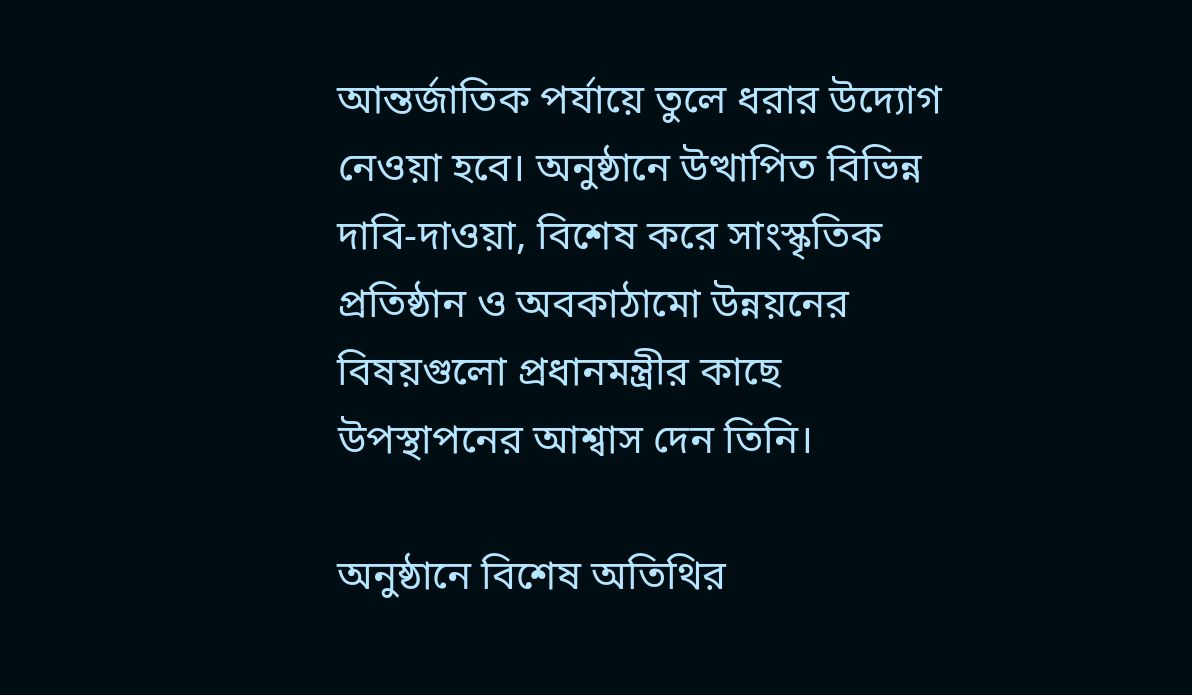আন্তর্জাতিক পর্যায়ে তুলে ধরার উদ্যোগ নেওয়া হবে। অনুষ্ঠানে উত্থাপিত বিভিন্ন দাবি-দাওয়া, বিশেষ করে সাংস্কৃতিক প্রতিষ্ঠান ও অবকাঠামো উন্নয়নের বিষয়গুলো প্রধানমন্ত্রীর কাছে উপস্থাপনের আশ্বাস দেন তিনি।

অনুষ্ঠানে বিশেষ অতিথির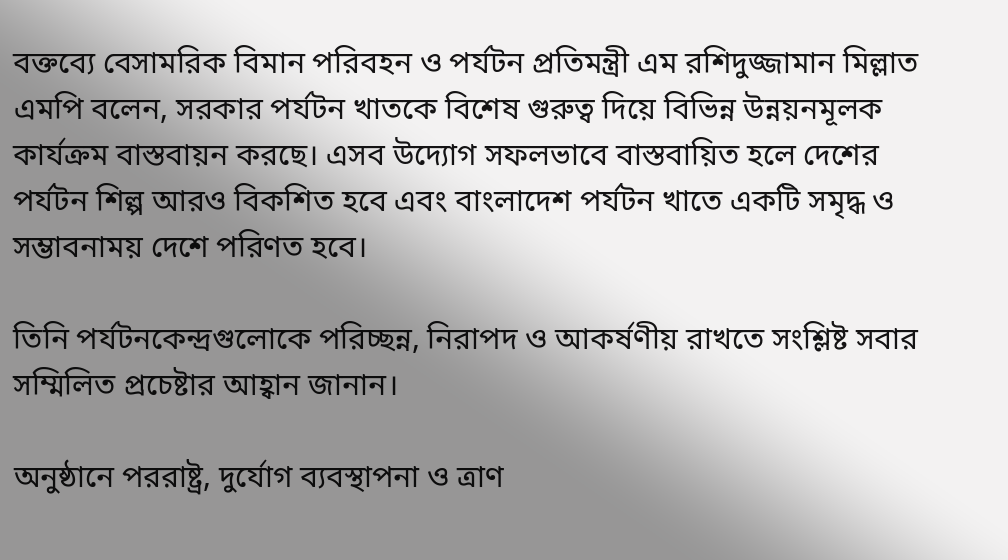বক্তব্যে বেসামরিক বিমান পরিবহন ও পর্যটন প্রতিমন্ত্রী এম রশিদুজ্জামান মিল্লাত এমপি বলেন, সরকার পর্যটন খাতকে বিশেষ গুরুত্ব দিয়ে বিভিন্ন উন্নয়নমূলক কার্যক্রম বাস্তবায়ন করছে। এসব উদ্যোগ সফলভাবে বাস্তবায়িত হলে দেশের পর্যটন শিল্প আরও বিকশিত হবে এবং বাংলাদেশ পর্যটন খাতে একটি সমৃদ্ধ ও সম্ভাবনাময় দেশে পরিণত হবে।

তিনি পর্যটনকেন্দ্রগুলোকে পরিচ্ছন্ন, নিরাপদ ও আকর্ষণীয় রাখতে সংশ্লিষ্ট সবার সম্মিলিত প্রচেষ্টার আহ্বান জানান।

অনুষ্ঠানে পররাষ্ট্র, দুর্যোগ ব্যবস্থাপনা ও ত্রাণ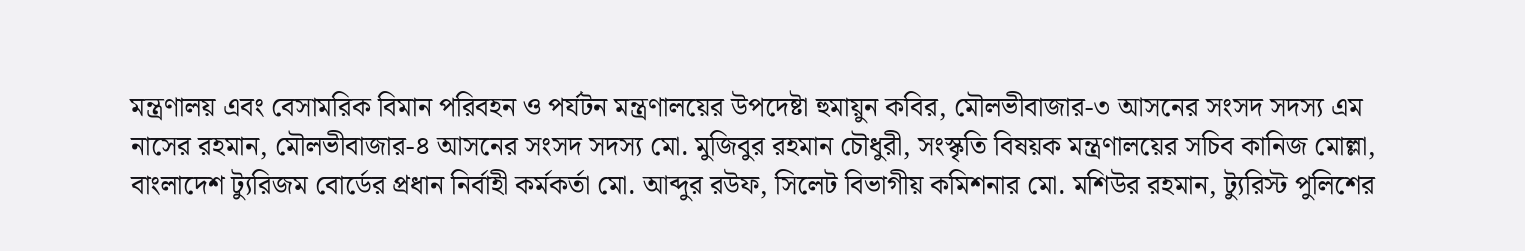মন্ত্রণালয় এবং বেসামরিক বিমান পরিবহন ও পর্যটন মন্ত্রণালয়ের উপদেষ্টা হুমায়ুন কবির, মৌলভীবাজার-৩ আসনের সংসদ সদস্য এম নাসের রহমান, মৌলভীবাজার-৪ আসনের সংসদ সদস্য মো. মুজিবুর রহমান চৌধুরী, সংস্কৃতি বিষয়ক মন্ত্রণালয়ের সচিব কানিজ মোল্লা, বাংলাদেশ ট্যুরিজম বোর্ডের প্রধান নির্বাহী কর্মকর্তা মো. আব্দুর রউফ, সিলেট বিভাগীয় কমিশনার মো. মশিউর রহমান, ট্যুরিস্ট পুলিশের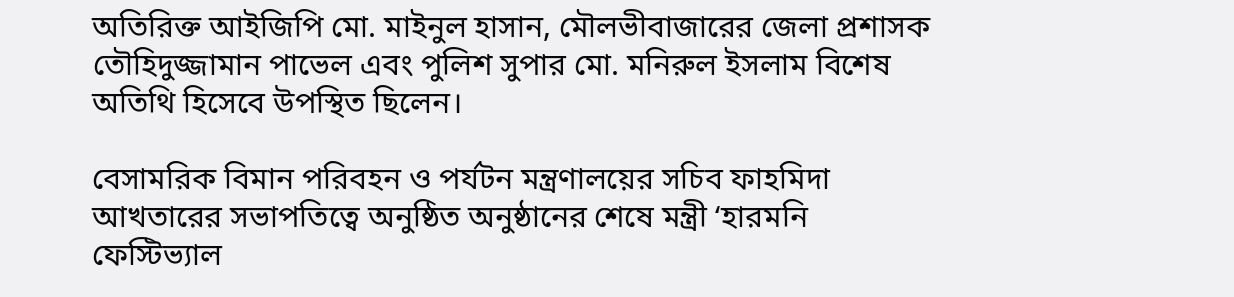অতিরিক্ত আইজিপি মো. মাইনুল হাসান, মৌলভীবাজারের জেলা প্রশাসক তৌহিদুজ্জামান পাভেল এবং পুলিশ সুপার মো. মনিরুল ইসলাম বিশেষ অতিথি হিসেবে উপস্থিত ছিলেন।

বেসামরিক বিমান পরিবহন ও পর্যটন মন্ত্রণালয়ের সচিব ফাহমিদা আখতারের সভাপতিত্বে অনুষ্ঠিত অনুষ্ঠানের শেষে মন্ত্রী ‘হারমনি ফেস্টিভ্যাল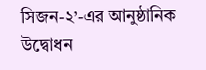সিজন-২’-এর আনুষ্ঠানিক উদ্বোধন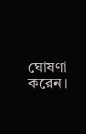ঘোষণা করেন।